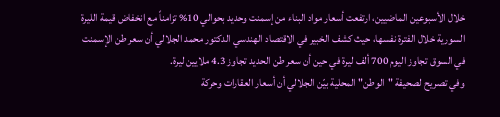خلال الأسبوعين الماضيين، ارتفعت أسعار مواد البناء من إسمنت وحديد بحوالي 10% تزامناً مع انخفاض قيمة الليرة السورية خلال الفترة نفسها، حيث كشف الخبير في الاقتصاد الهندسي الدكتور محمد الجلالي أن سعر طن الإسمنت في السوق تجاوز اليوم 700 ألف ليرة في حين أن سعر طن الحديد تجاوز 4.3 ملايين ليرة.
وفي تصريح لصحيفة "الوطن" المحلية بيّن الجلالي أن أسعار العقارات وحركة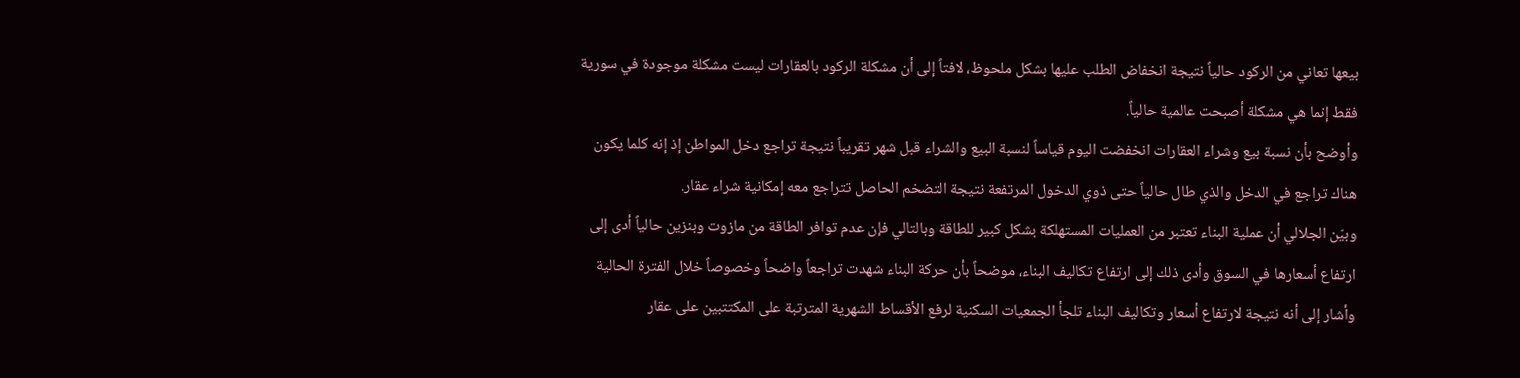بيعها تعاني من الركود حالياً نتيجة انخفاض الطلب عليها بشكل ملحوظ، لافتاً إلى أن مشكلة الركود بالعقارات ليست مشكلة موجودة في سورية فقط إنما هي مشكلة أصبحت عالمية حالياً.
وأوضح بأن نسبة بيع وشراء العقارات انخفضت اليوم قياساً لنسبة البيع والشراء قبل شهر تقريباً نتيجة تراجع دخل المواطن إذ إنه كلما يكون هناك تراجع في الدخل والذي طال حالياً حتى ذوي الدخول المرتفعة نتيجة التضخم الحاصل تتراجع معه إمكانية شراء عقار.
وبيّن الجلالي أن عملية البناء تعتبر من العمليات المستهلكة بشكل كبير للطاقة وبالتالي فإن عدم توافر الطاقة من مازوت وبنزين حالياً أدى إلى ارتفاع أسعارها في السوق وأدى ذلك إلى ارتفاع تكاليف البناء، موضحاً بأن حركة البناء شهدت تراجعاً واضحاً وخصوصاً خلال الفترة الحالية
وأشار إلى أنه نتيجة لارتفاع أسعار وتكاليف البناء تلجأ الجمعيات السكنية لرفع الأقساط الشهرية المترتبة على المكتتبين على عقار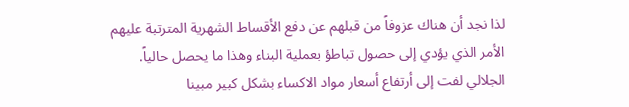لذا نجد أن هناك عزوفاً من قبلهم عن دفع الأقساط الشهرية المترتبة عليهم الأمر الذي يؤدي إلى حصول تباطؤ بعملية البناء وهذا ما يحصل حالياً.
الجلالي لفت إلى أرتفاع أسعار مواد الاكساء بشكل كبير مبينا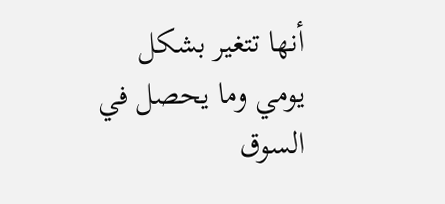أنها تتغير بشكل يومي وما يحصل في السوق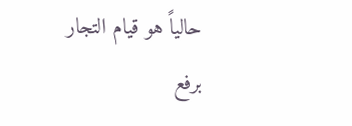حالياً هو قيام التجار برفع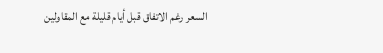السعر رغم الاتفاق قبل أيام قليلة مع المقاولين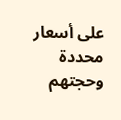على أسعار محددة وحجتهم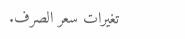تغيرات سعر الصرف.